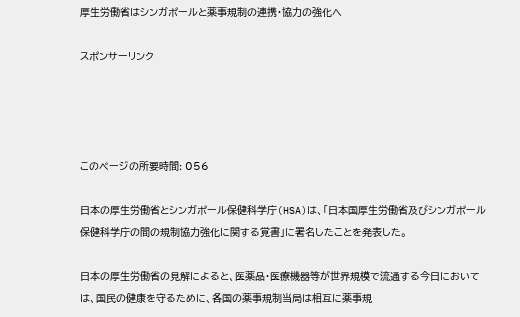厚生労働省はシンガポールと薬事規制の連携・協力の強化へ

スポンサーリンク




このページの所要時間: 056

日本の厚生労働省とシンガポール保健科学庁(HSA)は、「日本国厚生労働省及びシンガポール保健科学庁の間の規制協力強化に関する覚書」に署名したことを発表した。

日本の厚生労働省の見解によると、医薬品・医療機器等が世界規模で流通する今日においては、国民の健康を守るために、各国の薬事規制当局は相互に薬事規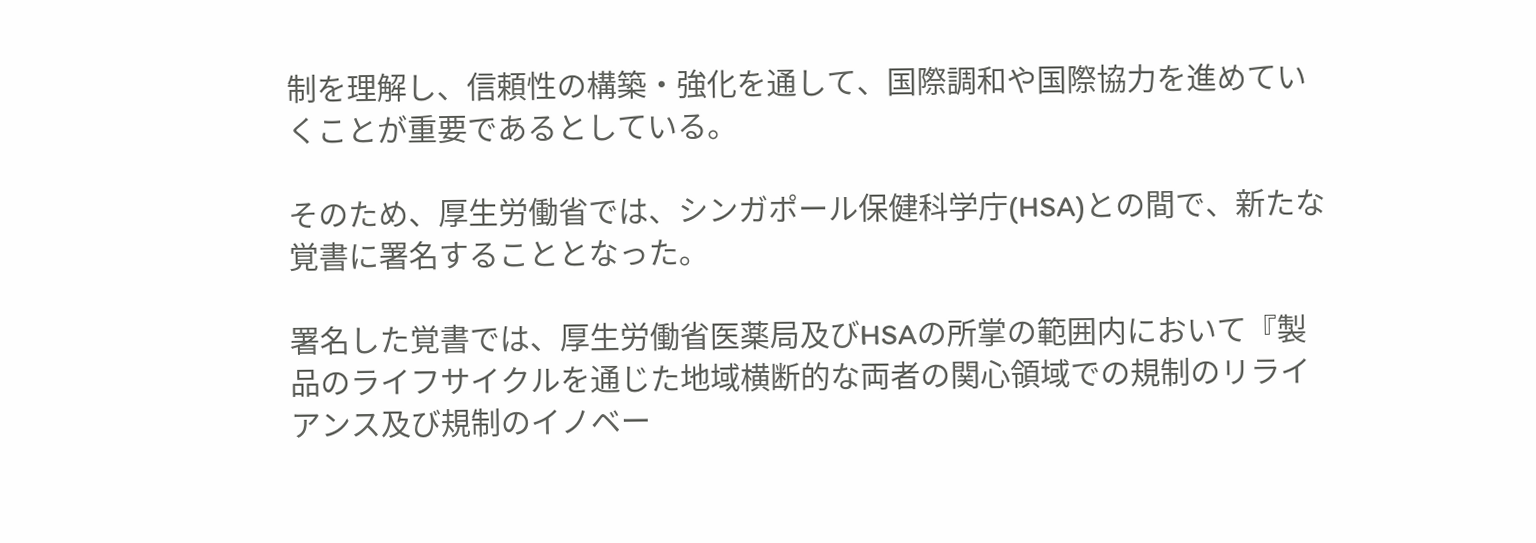制を理解し、信頼性の構築・強化を通して、国際調和や国際協力を進めていくことが重要であるとしている。

そのため、厚生労働省では、シンガポール保健科学庁(HSA)との間で、新たな覚書に署名することとなった。

署名した覚書では、厚生労働省医薬局及びHSAの所掌の範囲内において『製品のライフサイクルを通じた地域横断的な両者の関心領域での規制のリライアンス及び規制のイノベー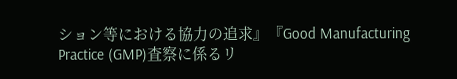ション等における協力の追求』『Good Manufacturing Practice (GMP)査察に係るリ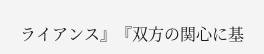ライアンス』『双方の関心に基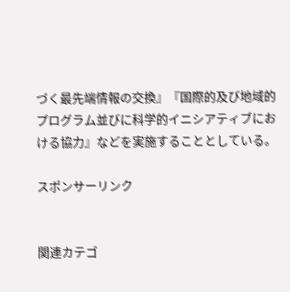づく最先端情報の交換』『国際的及び地域的プログラム並びに科学的イニシアティブにおける協力』などを実施することとしている。

スポンサーリンク


関連カテゴ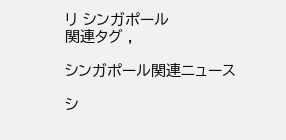リ シンガポール
関連タグ ,

シンガポール関連ニュース

シ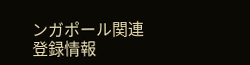ンガポール関連登録情報